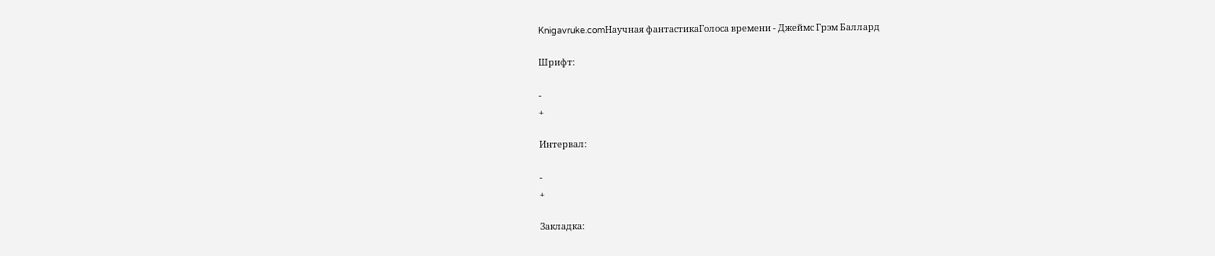Knigavruke.comНаучная фантастикаГолоса времени - Джеймс Грэм Баллард

Шрифт:

-
+

Интервал:

-
+

Закладка: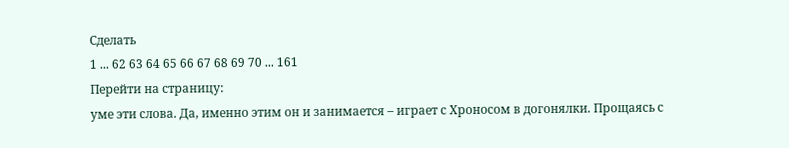Сделать
1 ... 62 63 64 65 66 67 68 69 70 ... 161
Перейти на страницу:
уме эти слова. Да, именно этим он и занимается – играет с Хроносом в догонялки. Прощаясь с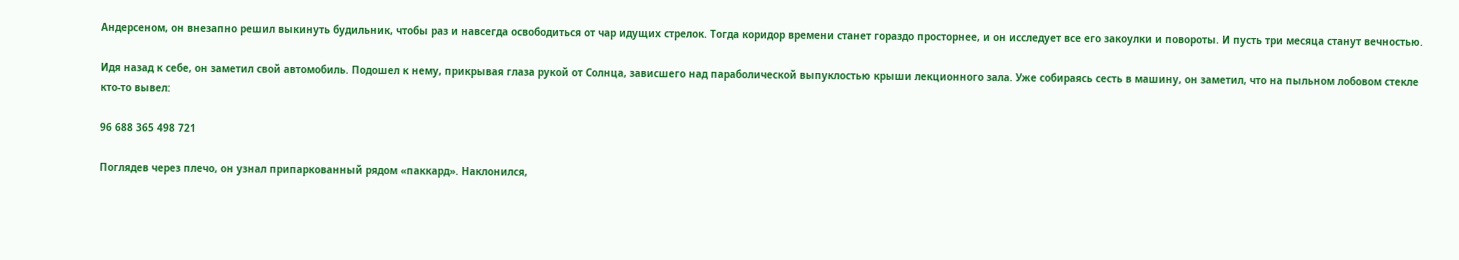Андерсеном, он внезапно решил выкинуть будильник, чтобы раз и навсегда освободиться от чар идущих стрелок. Тогда коридор времени станет гораздо просторнее, и он исследует все его закоулки и повороты. И пусть три месяца станут вечностью.

Идя назад к себе, он заметил свой автомобиль. Подошел к нему, прикрывая глаза рукой от Солнца, зависшего над параболической выпуклостью крыши лекционного зала. Уже собираясь сесть в машину, он заметил, что на пыльном лобовом стекле кто-то вывел:

96 688 365 498 721

Поглядев через плечо, он узнал припаркованный рядом «паккард». Наклонился,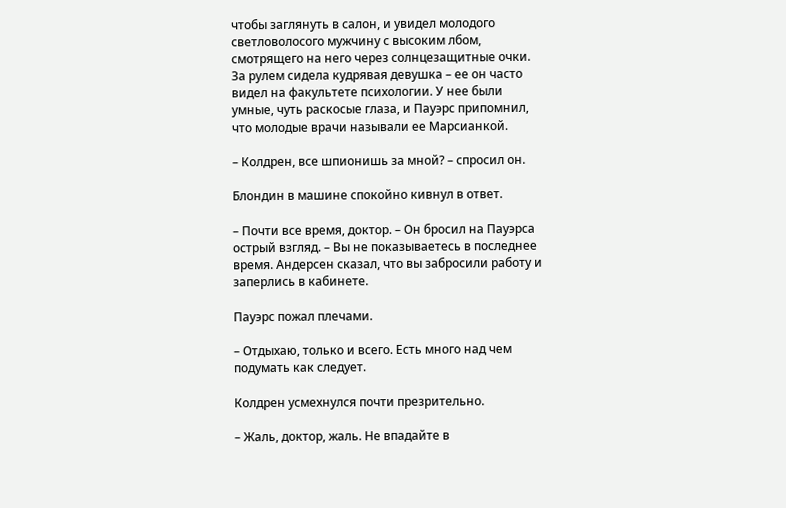чтобы заглянуть в салон, и увидел молодого светловолосого мужчину с высоким лбом, смотрящего на него через солнцезащитные очки. За рулем сидела кудрявая девушка – ее он часто видел на факультете психологии. У нее были умные, чуть раскосые глаза, и Пауэрс припомнил, что молодые врачи называли ее Марсианкой.

– Колдрен, все шпионишь за мной? – спросил он.

Блондин в машине спокойно кивнул в ответ.

– Почти все время, доктор. – Он бросил на Пауэрса острый взгляд. – Вы не показываетесь в последнее время. Андерсен сказал, что вы забросили работу и заперлись в кабинете.

Пауэрс пожал плечами.

– Отдыхаю, только и всего. Есть много над чем подумать как следует.

Колдрен усмехнулся почти презрительно.

– Жаль, доктор, жаль. Не впадайте в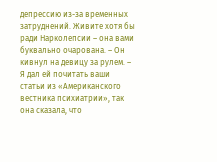депрессию из-за временных затруднений. Живите хотя бы ради Нарколепсии – она вами буквально очарована. – Он кивнул на девицу за рулем. – Я дал ей почитать ваши статьи из «Американского вестника психиатрии», так она сказала, что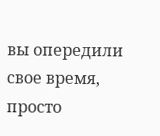вы опередили свое время, просто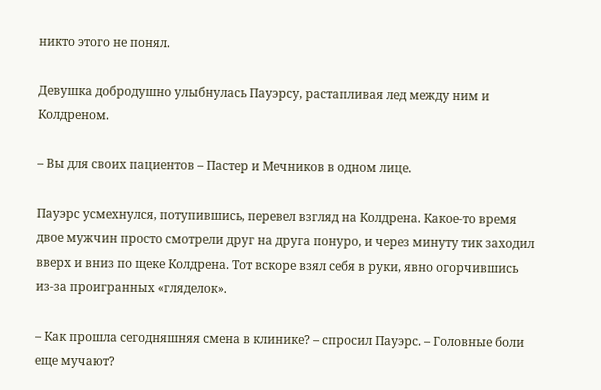никто этого не понял.

Девушка добродушно улыбнулась Пауэрсу, растапливая лед между ним и Колдреном.

– Вы для своих пациентов – Пастер и Мечников в одном лице.

Пауэрс усмехнулся, потупившись, перевел взгляд на Колдрена. Какое-то время двое мужчин просто смотрели друг на друга понуро, и через минуту тик заходил вверх и вниз по щеке Колдрена. Тот вскоре взял себя в руки, явно огорчившись из-за проигранных «гляделок».

– Как прошла сегодняшняя смена в клинике? – спросил Пауэрс. – Головные боли еще мучают?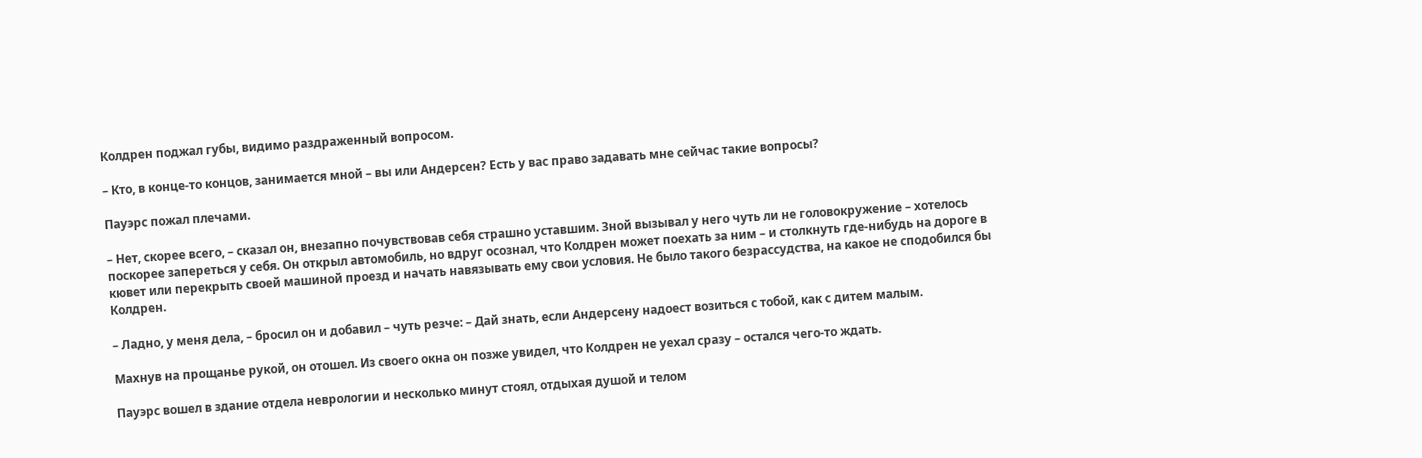Колдрен поджал губы, видимо раздраженный вопросом.

– Кто, в конце-то концов, занимается мной – вы или Андерсен? Есть у вас право задавать мне сейчас такие вопросы?

Пауэрс пожал плечами.

– Нет, скорее всего, – сказал он, внезапно почувствовав себя страшно уставшим. Зной вызывал у него чуть ли не головокружение – хотелось поскорее запереться у себя. Он открыл автомобиль, но вдруг осознал, что Колдрен может поехать за ним – и столкнуть где-нибудь на дороге в кювет или перекрыть своей машиной проезд и начать навязывать ему свои условия. Не было такого безрассудства, на какое не сподобился бы Колдрен.

– Ладно, у меня дела, – бросил он и добавил – чуть резче: – Дай знать, если Андерсену надоест возиться с тобой, как с дитем малым.

Махнув на прощанье рукой, он отошел. Из своего окна он позже увидел, что Колдрен не уехал сразу – остался чего-то ждать.

Пауэрс вошел в здание отдела неврологии и несколько минут стоял, отдыхая душой и телом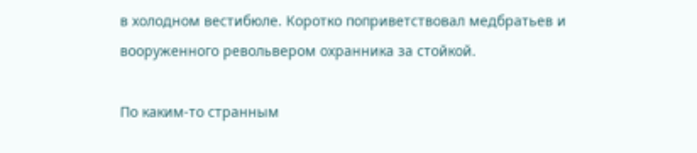в холодном вестибюле. Коротко поприветствовал медбратьев и вооруженного револьвером охранника за стойкой.

По каким-то странным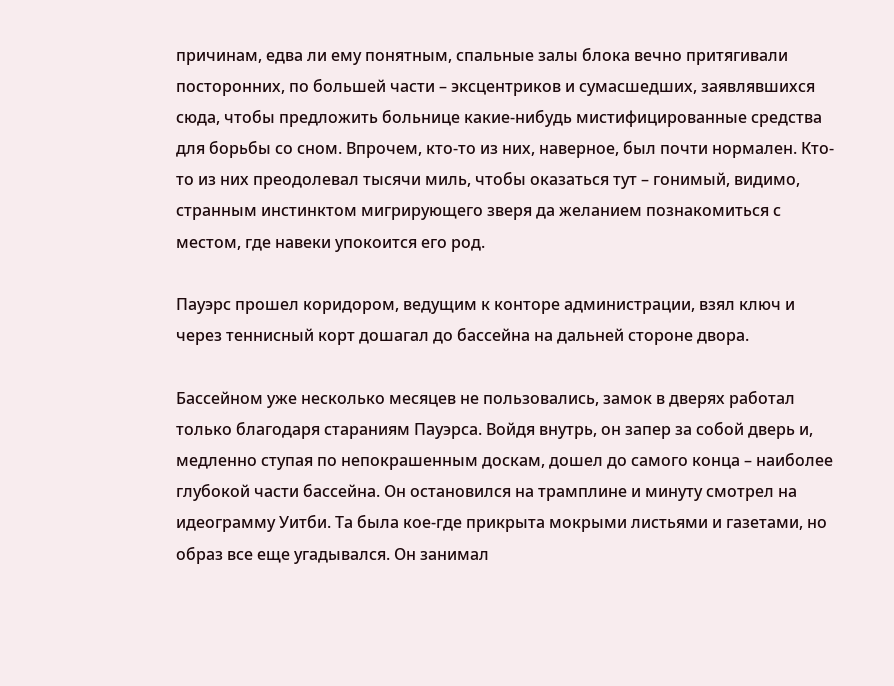причинам, едва ли ему понятным, спальные залы блока вечно притягивали посторонних, по большей части – эксцентриков и сумасшедших, заявлявшихся сюда, чтобы предложить больнице какие-нибудь мистифицированные средства для борьбы со сном. Впрочем, кто-то из них, наверное, был почти нормален. Кто-то из них преодолевал тысячи миль, чтобы оказаться тут – гонимый, видимо, странным инстинктом мигрирующего зверя да желанием познакомиться с местом, где навеки упокоится его род.

Пауэрс прошел коридором, ведущим к конторе администрации, взял ключ и через теннисный корт дошагал до бассейна на дальней стороне двора.

Бассейном уже несколько месяцев не пользовались, замок в дверях работал только благодаря стараниям Пауэрса. Войдя внутрь, он запер за собой дверь и, медленно ступая по непокрашенным доскам, дошел до самого конца – наиболее глубокой части бассейна. Он остановился на трамплине и минуту смотрел на идеограмму Уитби. Та была кое-где прикрыта мокрыми листьями и газетами, но образ все еще угадывался. Он занимал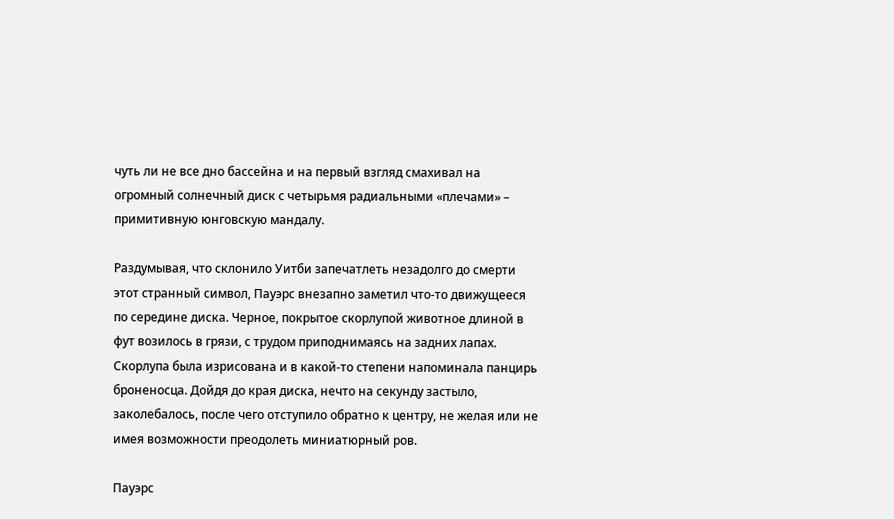чуть ли не все дно бассейна и на первый взгляд смахивал на огромный солнечный диск с четырьмя радиальными «плечами» – примитивную юнговскую мандалу.

Раздумывая, что склонило Уитби запечатлеть незадолго до смерти этот странный символ, Пауэрс внезапно заметил что-то движущееся по середине диска. Черное, покрытое скорлупой животное длиной в фут возилось в грязи, с трудом приподнимаясь на задних лапах. Скорлупа была изрисована и в какой-то степени напоминала панцирь броненосца. Дойдя до края диска, нечто на секунду застыло, заколебалось, после чего отступило обратно к центру, не желая или не имея возможности преодолеть миниатюрный ров.

Пауэрс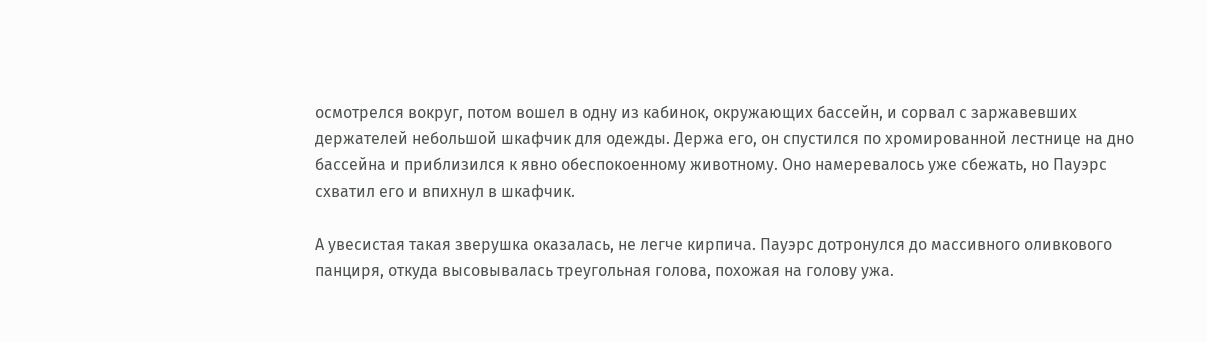осмотрелся вокруг, потом вошел в одну из кабинок, окружающих бассейн, и сорвал с заржавевших держателей небольшой шкафчик для одежды. Держа его, он спустился по хромированной лестнице на дно бассейна и приблизился к явно обеспокоенному животному. Оно намеревалось уже сбежать, но Пауэрс схватил его и впихнул в шкафчик.

А увесистая такая зверушка оказалась, не легче кирпича. Пауэрс дотронулся до массивного оливкового панциря, откуда высовывалась треугольная голова, похожая на голову ужа.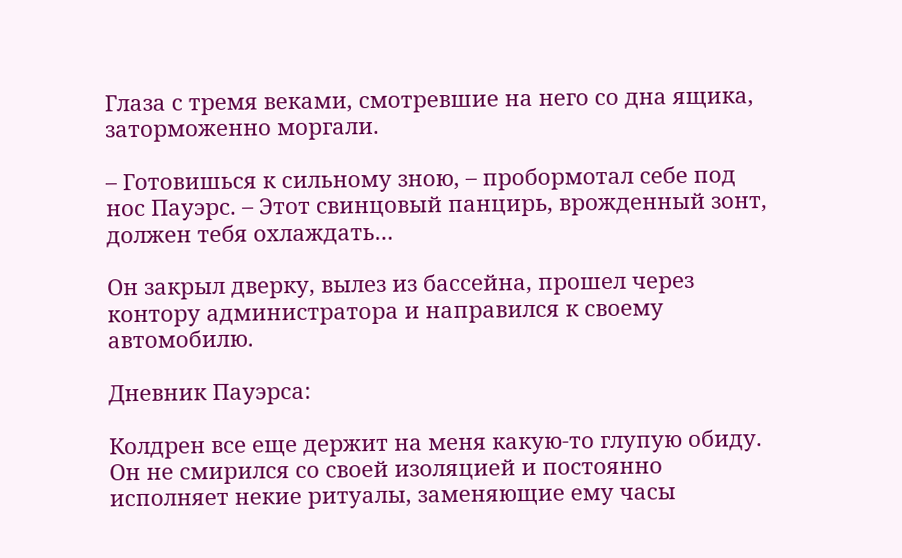Глаза с тремя веками, смотревшие на него со дна ящика, заторможенно моргали.

– Готовишься к сильному зною, – пробормотал себе под нос Пауэрс. – Этот свинцовый панцирь, врожденный зонт, должен тебя охлаждать…

Он закрыл дверку, вылез из бассейна, прошел через контору администратора и направился к своему автомобилю.

Дневник Пауэрса:

Колдрен все еще держит на меня какую-то глупую обиду. Он не смирился со своей изоляцией и постоянно исполняет некие ритуалы, заменяющие ему часы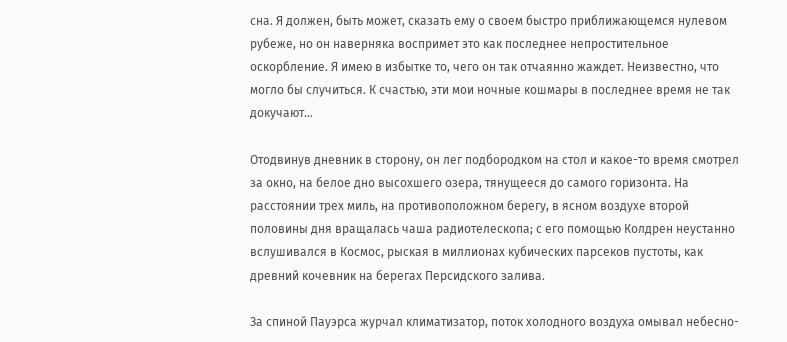сна. Я должен, быть может, сказать ему о своем быстро приближающемся нулевом рубеже, но он наверняка воспримет это как последнее непростительное оскорбление. Я имею в избытке то, чего он так отчаянно жаждет. Неизвестно, что могло бы случиться. К счастью, эти мои ночные кошмары в последнее время не так докучают…

Отодвинув дневник в сторону, он лег подбородком на стол и какое-то время смотрел за окно, на белое дно высохшего озера, тянущееся до самого горизонта. На расстоянии трех миль, на противоположном берегу, в ясном воздухе второй половины дня вращалась чаша радиотелескопа; с его помощью Колдрен неустанно вслушивался в Космос, рыская в миллионах кубических парсеков пустоты, как древний кочевник на берегах Персидского залива.

За спиной Пауэрса журчал климатизатор, поток холодного воздуха омывал небесно-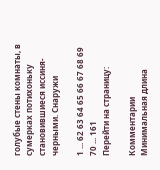голубые стены комнаты, в сумерках потихоньку становившиеся иссиня-черными. Снаружи

1 ... 62 63 64 65 66 67 68 69 70 ... 161
Перейти на страницу:

Комментарии
Минимальная длина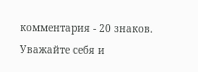комментария - 20 знаков. Уважайте себя и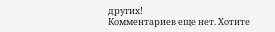других!
Комментариев еще нет. Хотите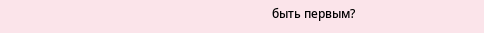быть первым?